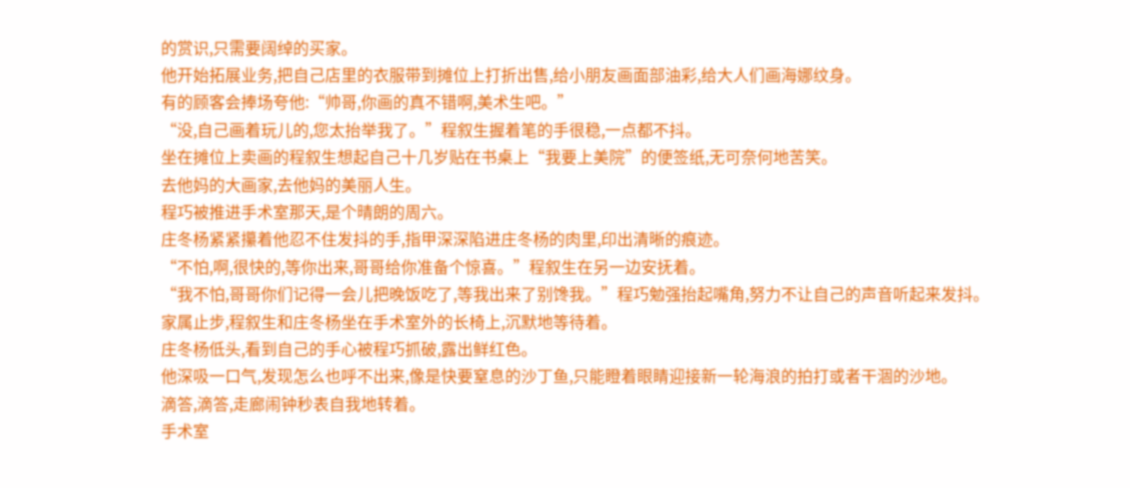的赏识,只需要阔绰的买家。
他开始拓展业务,把自己店里的衣服带到摊位上打折出售,给小朋友画面部油彩,给大人们画海娜纹身。
有的顾客会捧场夸他:“帅哥,你画的真不错啊,美术生吧。”
“没,自己画着玩儿的,您太抬举我了。”程叙生握着笔的手很稳,一点都不抖。
坐在摊位上卖画的程叙生想起自己十几岁贴在书桌上“我要上美院”的便签纸,无可奈何地苦笑。
去他妈的大画家,去他妈的美丽人生。
程巧被推进手术室那天,是个晴朗的周六。
庄冬杨紧紧攥着他忍不住发抖的手,指甲深深陷进庄冬杨的肉里,印出清晰的痕迹。
“不怕,啊,很快的,等你出来,哥哥给你准备个惊喜。”程叙生在另一边安抚着。
“我不怕,哥哥你们记得一会儿把晚饭吃了,等我出来了别馋我。”程巧勉强抬起嘴角,努力不让自己的声音听起来发抖。
家属止步,程叙生和庄冬杨坐在手术室外的长椅上,沉默地等待着。
庄冬杨低头,看到自己的手心被程巧抓破,露出鲜红色。
他深吸一口气,发现怎么也呼不出来,像是快要窒息的沙丁鱼,只能瞪着眼睛迎接新一轮海浪的拍打或者干涸的沙地。
滴答,滴答,走廊闹钟秒表自我地转着。
手术室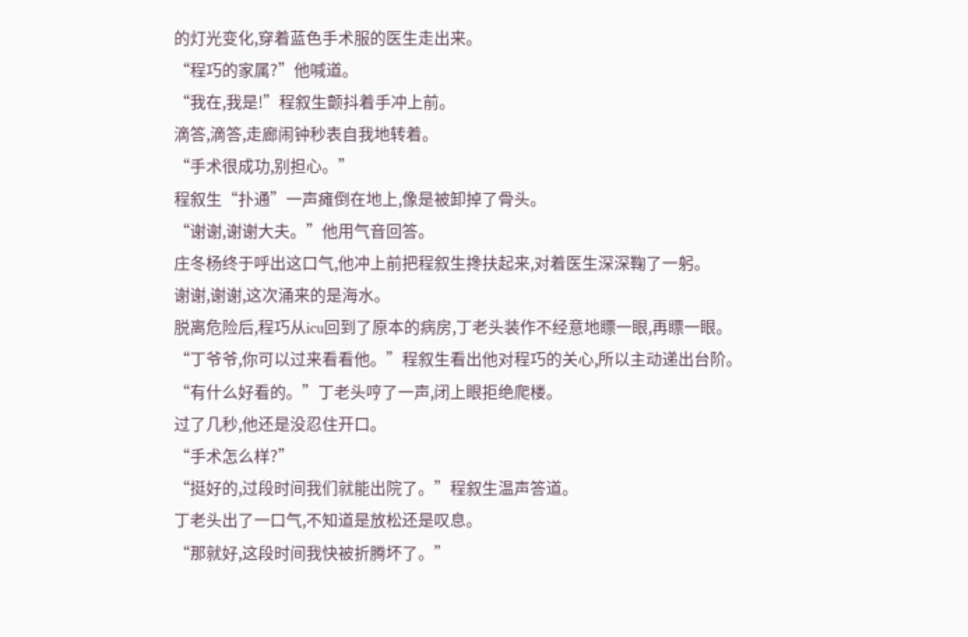的灯光变化,穿着蓝色手术服的医生走出来。
“程巧的家属?”他喊道。
“我在,我是!”程叙生颤抖着手冲上前。
滴答,滴答,走廊闹钟秒表自我地转着。
“手术很成功,别担心。”
程叙生“扑通”一声瘫倒在地上,像是被卸掉了骨头。
“谢谢,谢谢大夫。”他用气音回答。
庄冬杨终于呼出这口气,他冲上前把程叙生搀扶起来,对着医生深深鞠了一躬。
谢谢,谢谢,这次涌来的是海水。
脱离危险后,程巧从icu回到了原本的病房,丁老头装作不经意地瞟一眼,再瞟一眼。
“丁爷爷,你可以过来看看他。”程叙生看出他对程巧的关心,所以主动递出台阶。
“有什么好看的。”丁老头哼了一声,闭上眼拒绝爬楼。
过了几秒,他还是没忍住开口。
“手术怎么样?”
“挺好的,过段时间我们就能出院了。”程叙生温声答道。
丁老头出了一口气,不知道是放松还是叹息。
“那就好,这段时间我快被折腾坏了。”